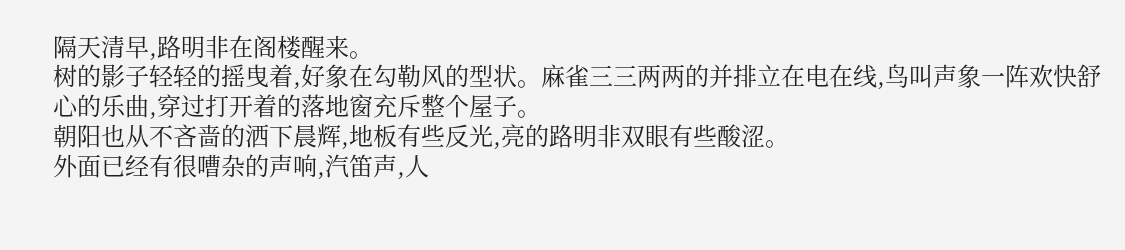隔天清早,路明非在阁楼醒来。
树的影子轻轻的摇曳着,好象在勾勒风的型状。麻雀三三两两的并排立在电在线,鸟叫声象一阵欢快舒心的乐曲,穿过打开着的落地窗充斥整个屋子。
朝阳也从不吝啬的洒下晨辉,地板有些反光,亮的路明非双眼有些酸涩。
外面已经有很嘈杂的声响,汽笛声,人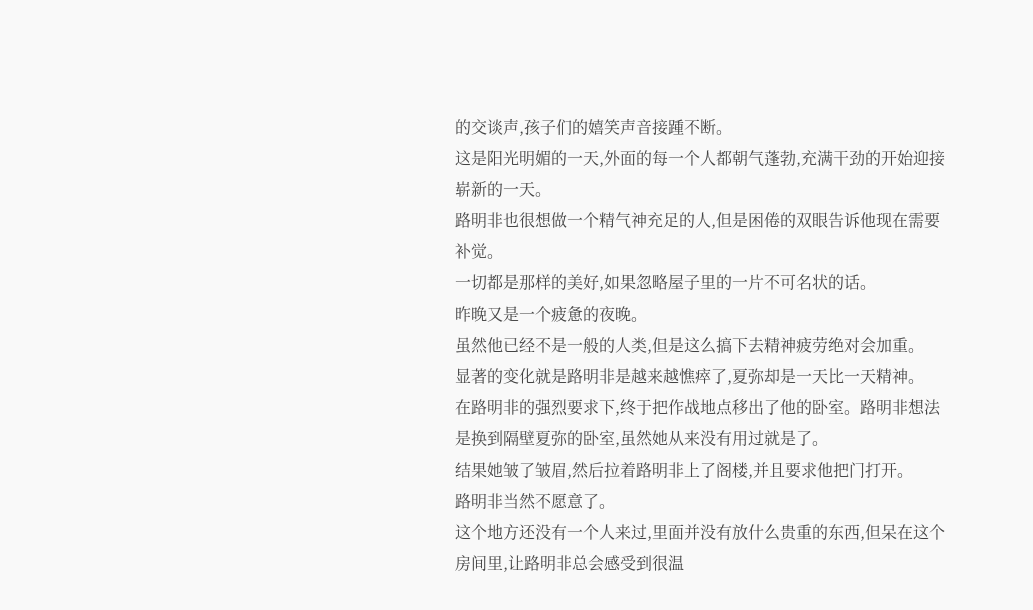的交谈声,孩子们的嬉笑声音接踵不断。
这是阳光明媚的一天,外面的每一个人都朝气蓬勃,充满干劲的开始迎接崭新的一天。
路明非也很想做一个精气神充足的人,但是困倦的双眼告诉他现在需要补觉。
一切都是那样的美好,如果忽略屋子里的一片不可名状的话。
昨晚又是一个疲惫的夜晚。
虽然他已经不是一般的人类,但是这么搞下去精神疲劳绝对会加重。
显著的变化就是路明非是越来越憔瘁了,夏弥却是一天比一天精神。
在路明非的强烈要求下,终于把作战地点移出了他的卧室。路明非想法是换到隔壁夏弥的卧室,虽然她从来没有用过就是了。
结果她皱了皱眉,然后拉着路明非上了阁楼,并且要求他把门打开。
路明非当然不愿意了。
这个地方还没有一个人来过,里面并没有放什么贵重的东西,但呆在这个房间里,让路明非总会感受到很温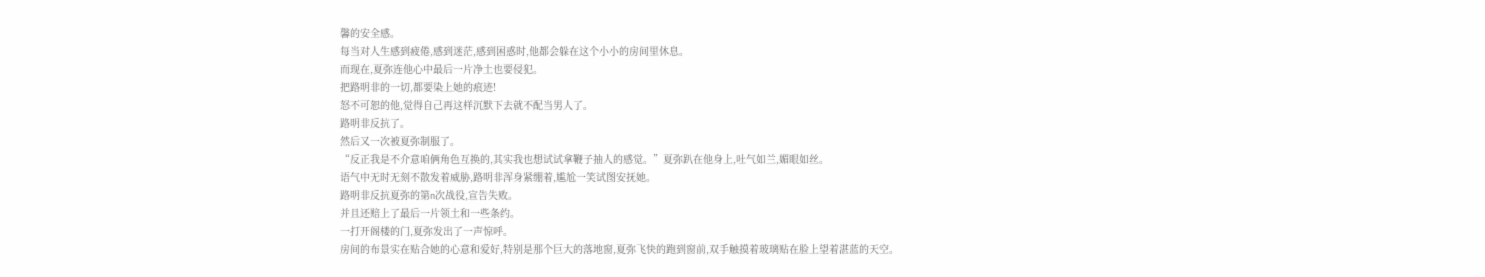馨的安全感。
每当对人生感到疲倦,感到迷茫,感到困惑时,他都会躲在这个小小的房间里休息。
而现在,夏弥连他心中最后一片净土也要侵犯。
把路明非的一切,都要染上她的痕迹!
怒不可恕的他,觉得自己再这样沉默下去就不配当男人了。
路明非反抗了。
然后又一次被夏弥制服了。
“反正我是不介意咱俩角色互换的,其实我也想试试拿鞭子抽人的感觉。”夏弥趴在他身上,吐气如兰,媚眼如丝。
语气中无时无刻不散发着威胁,路明非浑身紧绷着,尴尬一笑试图安抚她。
路明非反抗夏弥的第n次战役,宣告失败。
并且还赔上了最后一片领土和一些条约。
一打开阁楼的门,夏弥发出了一声惊呼。
房间的布景实在贴合她的心意和爱好,特别是那个巨大的落地窗,夏弥飞快的跑到窗前,双手触摸着玻璃贴在脸上望着湛蓝的天空。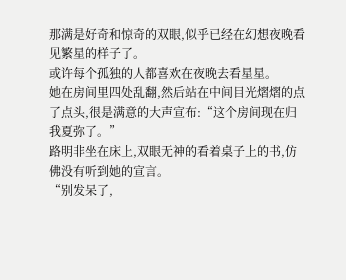那满是好奇和惊奇的双眼,似乎已经在幻想夜晚看见繁星的样子了。
或许每个孤独的人都喜欢在夜晚去看星星。
她在房间里四处乱翻,然后站在中间目光熠熠的点了点头,很是满意的大声宣布:“这个房间现在归我夏弥了。”
路明非坐在床上,双眼无神的看着桌子上的书,仿佛没有听到她的宣言。
“别发呆了,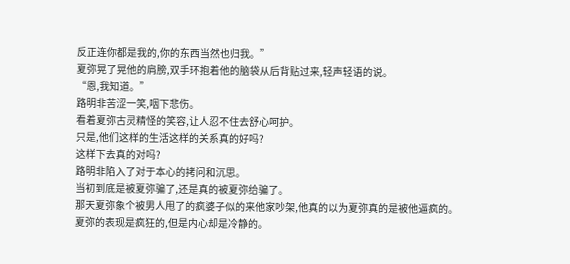反正连你都是我的,你的东西当然也归我。”
夏弥晃了晃他的肩膀,双手环抱着他的脑袋从后背贴过来,轻声轻语的说。
“恩,我知道。”
路明非苦涩一笑,咽下悲伤。
看着夏弥古灵精怪的笑容,让人忍不住去舒心呵护。
只是,他们这样的生活这样的关系真的好吗?
这样下去真的对吗?
路明非陷入了对于本心的拷问和沉思。
当初到底是被夏弥骗了,还是真的被夏弥给骗了。
那天夏弥象个被男人甩了的疯婆子似的来他家吵架,他真的以为夏弥真的是被他逼疯的。
夏弥的表现是疯狂的,但是内心却是冷静的。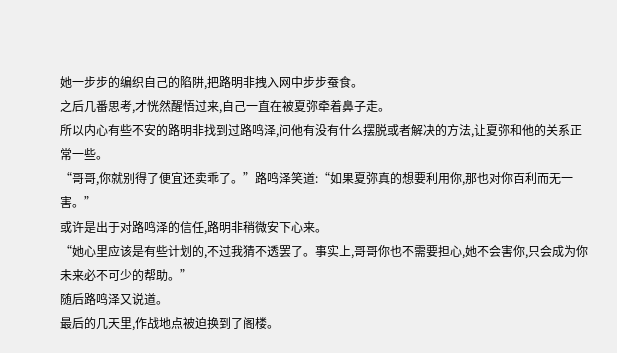她一步步的编织自己的陷阱,把路明非拽入网中步步蚕食。
之后几番思考,才恍然醒悟过来,自己一直在被夏弥牵着鼻子走。
所以内心有些不安的路明非找到过路鸣泽,问他有没有什么摆脱或者解决的方法,让夏弥和他的关系正常一些。
“哥哥,你就别得了便宜还卖乖了。”路鸣泽笑道:“如果夏弥真的想要利用你,那也对你百利而无一害。”
或许是出于对路鸣泽的信任,路明非稍微安下心来。
“她心里应该是有些计划的,不过我猜不透罢了。事实上,哥哥你也不需要担心,她不会害你,只会成为你未来必不可少的帮助。”
随后路鸣泽又说道。
最后的几天里,作战地点被迫换到了阁楼。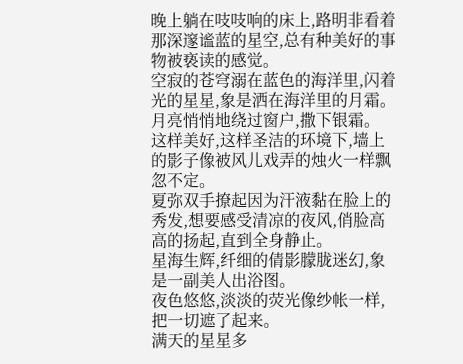晚上躺在吱吱响的床上,路明非看着那深邃谧蓝的星空,总有种美好的事物被亵读的感觉。
空寂的苍穹溺在蓝色的海洋里,闪着光的星星,象是洒在海洋里的月霜。
月亮悄悄地绕过窗户,撒下银霜。
这样美好,这样圣洁的环境下,墙上的影子像被风儿戏弄的烛火一样飘忽不定。
夏弥双手撩起因为汗液黏在脸上的秀发,想要感受清凉的夜风,俏脸高高的扬起,直到全身静止。
星海生辉,纤细的倩影朦胧迷幻,象是一副美人出浴图。
夜色悠悠,淡淡的荧光像纱帐一样,把一切遮了起来。
满天的星星多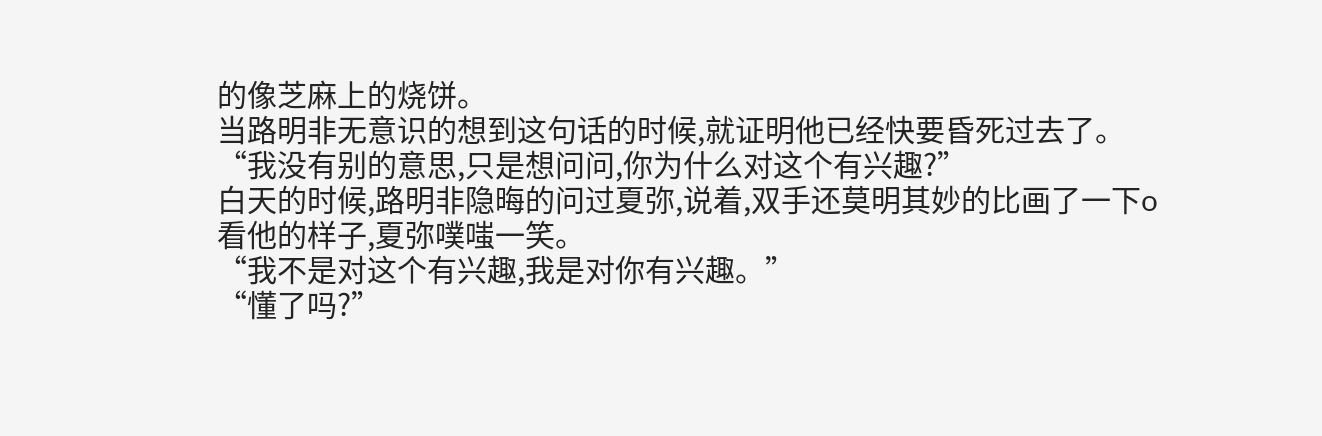的像芝麻上的烧饼。
当路明非无意识的想到这句话的时候,就证明他已经快要昏死过去了。
“我没有别的意思,只是想问问,你为什么对这个有兴趣?”
白天的时候,路明非隐晦的问过夏弥,说着,双手还莫明其妙的比画了一下o
看他的样子,夏弥噗嗤一笑。
“我不是对这个有兴趣,我是对你有兴趣。”
“懂了吗?”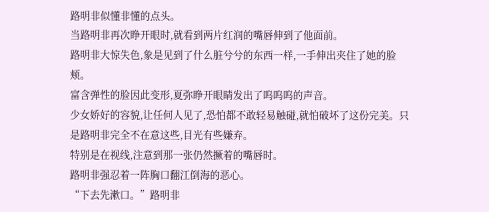路明非似懂非懂的点头。
当路明非再次睁开眼时,就看到两片红润的嘴唇伸到了他面前。
路明非大惊失色,象是见到了什么脏兮兮的东西一样,一手伸出夹住了她的脸颊。
富含弹性的脸因此变形,夏弥睁开眼睛发出了呜呜呜的声音。
少女娇好的容貌,让任何人见了,恐怕都不敢轻易触碰,就怕破坏了这份完美。只是路明非完全不在意这些,目光有些嫌弃。
特别是在视线,注意到那一张仍然撅着的嘴唇时。
路明非强忍着一阵胸口翻江倒海的恶心。
“下去先漱口。”路明非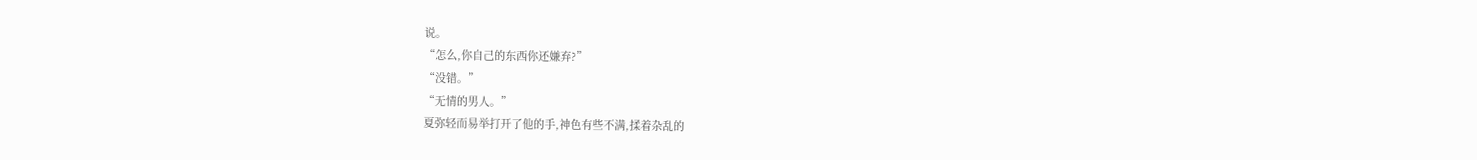说。
“怎么,你自己的东西你还嫌弃?”
“没错。”
“无情的男人。”
夏弥轻而易举打开了他的手,神色有些不满,揉着杂乱的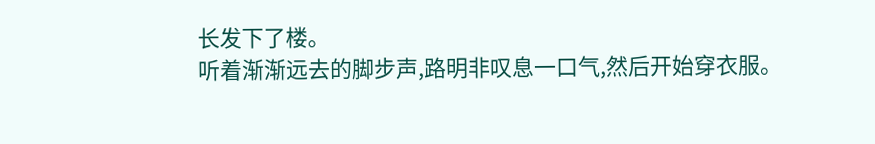长发下了楼。
听着渐渐远去的脚步声,路明非叹息一口气,然后开始穿衣服。